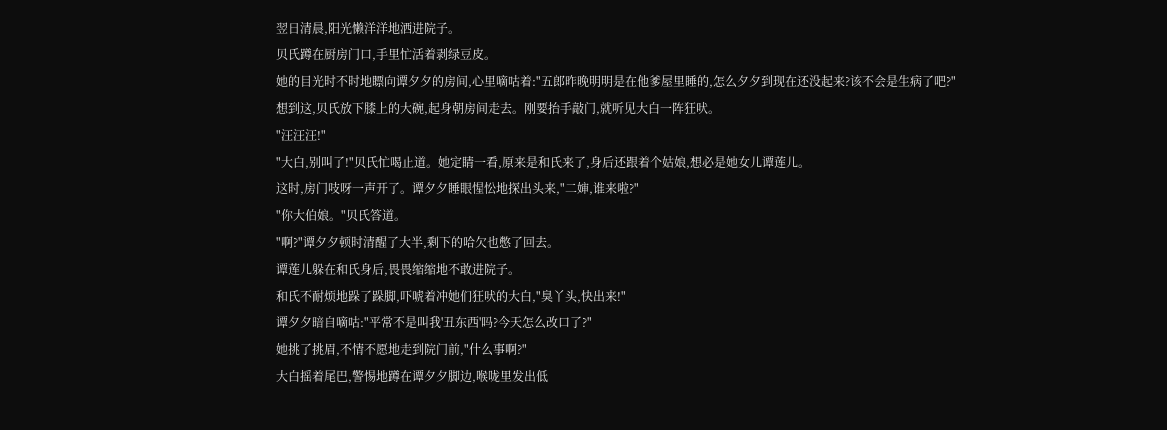翌日清晨,阳光懒洋洋地洒进院子。
贝氏蹲在厨房门口,手里忙活着剥绿豆皮。
她的目光时不时地瞟向谭夕夕的房间,心里嘀咕着:"五郎昨晚明明是在他爹屋里睡的,怎么夕夕到现在还没起来?该不会是生病了吧?"
想到这,贝氏放下膝上的大碗,起身朝房间走去。刚要抬手敲门,就听见大白一阵狂吠。
"汪汪汪!"
"大白,别叫了!"贝氏忙喝止道。她定睛一看,原来是和氏来了,身后还跟着个姑娘,想必是她女儿谭莲儿。
这时,房门吱呀一声开了。谭夕夕睡眼惺忪地探出头来,"二婶,谁来啦?"
"你大伯娘。"贝氏答道。
"啊?"谭夕夕顿时清醒了大半,剩下的哈欠也憋了回去。
谭莲儿躲在和氏身后,畏畏缩缩地不敢进院子。
和氏不耐烦地跺了跺脚,吓唬着冲她们狂吠的大白,"臭丫头,快出来!"
谭夕夕暗自嘀咕:"平常不是叫我'丑东西'吗?今天怎么改口了?"
她挑了挑眉,不情不愿地走到院门前,"什么事啊?"
大白摇着尾巴,警惕地蹲在谭夕夕脚边,喉咙里发出低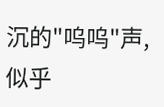沉的"呜呜"声,似乎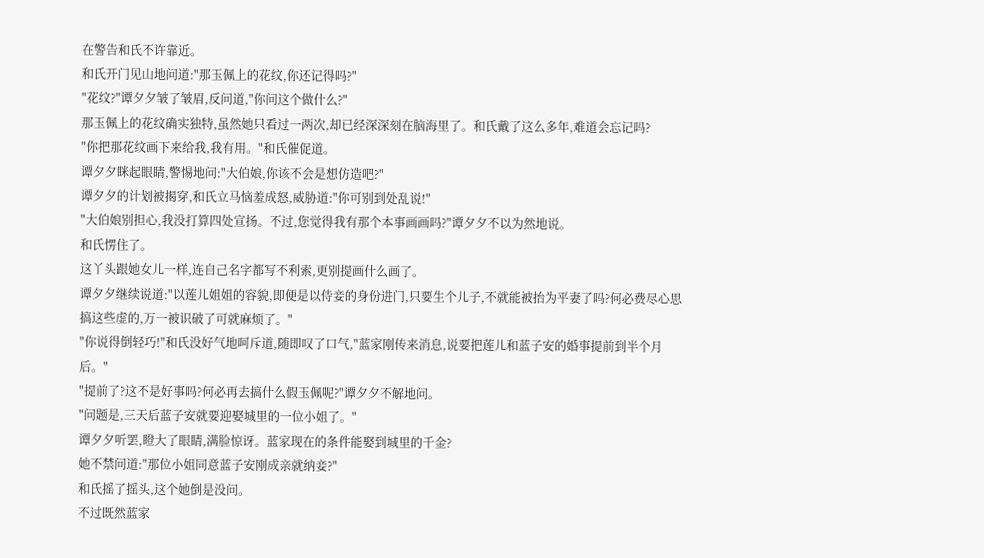在警告和氏不许靠近。
和氏开门见山地问道:"那玉佩上的花纹,你还记得吗?"
"花纹?"谭夕夕皱了皱眉,反问道,"你问这个做什么?"
那玉佩上的花纹确实独特,虽然她只看过一两次,却已经深深刻在脑海里了。和氏戴了这么多年,难道会忘记吗?
"你把那花纹画下来给我,我有用。"和氏催促道。
谭夕夕眯起眼睛,警惕地问:"大伯娘,你该不会是想仿造吧?"
谭夕夕的计划被揭穿,和氏立马恼羞成怒,威胁道:"你可别到处乱说!"
"大伯娘别担心,我没打算四处宣扬。不过,您觉得我有那个本事画画吗?"谭夕夕不以为然地说。
和氏愣住了。
这丫头跟她女儿一样,连自己名字都写不利索,更别提画什么画了。
谭夕夕继续说道:"以莲儿姐姐的容貌,即便是以侍妾的身份进门,只要生个儿子,不就能被抬为平妻了吗?何必费尽心思搞这些虚的,万一被识破了可就麻烦了。"
"你说得倒轻巧!"和氏没好气地呵斥道,随即叹了口气,"蓝家刚传来消息,说要把莲儿和蓝子安的婚事提前到半个月后。"
"提前了?这不是好事吗?何必再去搞什么假玉佩呢?"谭夕夕不解地问。
"问题是,三天后蓝子安就要迎娶城里的一位小姐了。"
谭夕夕听罢,瞪大了眼睛,满脸惊讶。蓝家现在的条件能娶到城里的千金?
她不禁问道:"那位小姐同意蓝子安刚成亲就纳妾?"
和氏摇了摇头,这个她倒是没问。
不过既然蓝家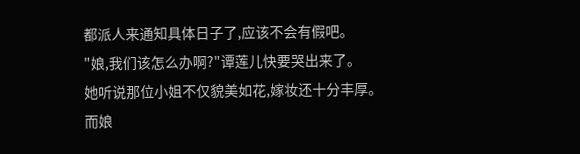都派人来通知具体日子了,应该不会有假吧。
"娘,我们该怎么办啊?"谭莲儿快要哭出来了。
她听说那位小姐不仅貌美如花,嫁妆还十分丰厚。
而娘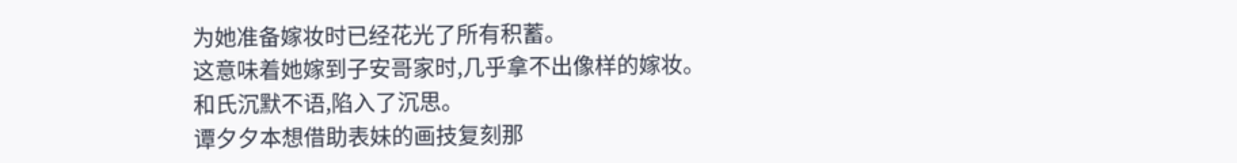为她准备嫁妆时已经花光了所有积蓄。
这意味着她嫁到子安哥家时,几乎拿不出像样的嫁妆。
和氏沉默不语,陷入了沉思。
谭夕夕本想借助表妹的画技复刻那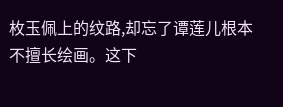枚玉佩上的纹路,却忘了谭莲儿根本不擅长绘画。这下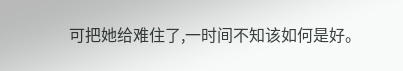可把她给难住了,一时间不知该如何是好。